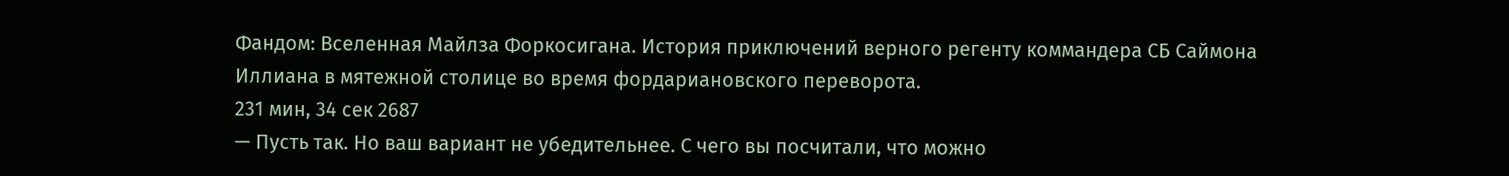Фандом: Вселенная Майлза Форкосигана. История приключений верного регенту коммандера СБ Саймона Иллиана в мятежной столице во время фордариановского переворота.
231 мин, 34 сек 2687
— Пусть так. Но ваш вариант не убедительнее. С чего вы посчитали, что можно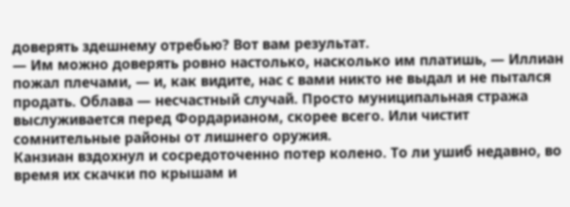доверять здешнему отребью? Вот вам результат.
— Им можно доверять ровно настолько, насколько им платишь, — Иллиан пожал плечами, — и, как видите, нас с вами никто не выдал и не пытался продать. Облава — несчастный случай. Просто муниципальная стража выслуживается перед Фордарианом, скорее всего. Или чистит сомнительные районы от лишнего оружия.
Канзиан вздохнул и сосредоточенно потер колено. То ли ушиб недавно, во время их скачки по крышам и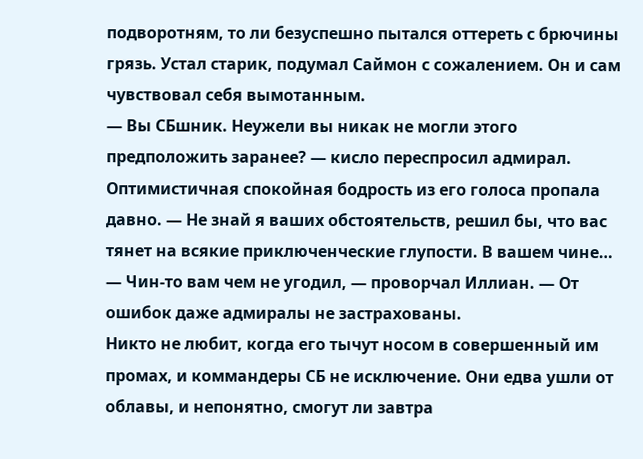подворотням, то ли безуспешно пытался оттереть с брючины грязь. Устал старик, подумал Саймон с сожалением. Он и сам чувствовал себя вымотанным.
— Вы СБшник. Неужели вы никак не могли этого предположить заранее? — кисло переспросил адмирал. Оптимистичная спокойная бодрость из его голоса пропала давно. — Не знай я ваших обстоятельств, решил бы, что вас тянет на всякие приключенческие глупости. В вашем чине…
— Чин-то вам чем не угодил, — проворчал Иллиан. — От ошибок даже адмиралы не застрахованы.
Никто не любит, когда его тычут носом в совершенный им промах, и коммандеры СБ не исключение. Они едва ушли от облавы, и непонятно, смогут ли завтра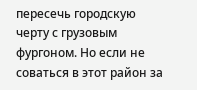пересечь городскую черту с грузовым фургоном. Но если не соваться в этот район за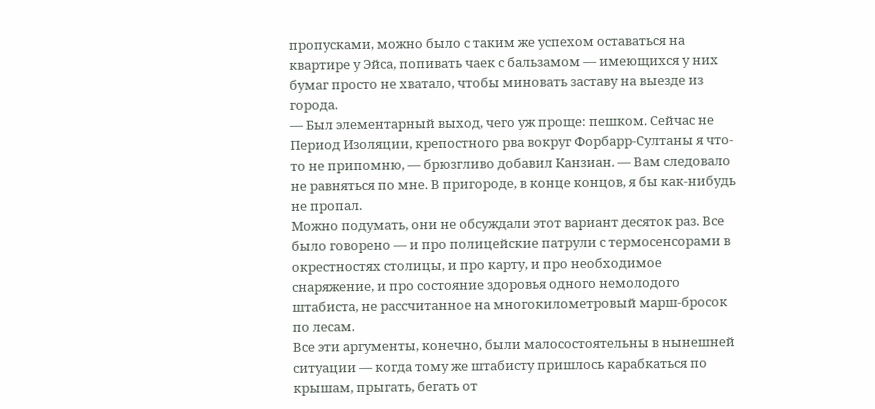пропусками, можно было с таким же успехом оставаться на квартире у Эйса, попивать чаек с бальзамом — имеющихся у них бумаг просто не хватало, чтобы миновать заставу на выезде из города.
— Был элементарный выход, чего уж проще: пешком. Сейчас не Период Изоляции, крепостного рва вокруг Форбарр-Султаны я что-то не припомню, — брюзгливо добавил Канзиан. — Вам следовало не равняться по мне. В пригороде, в конце концов, я бы как-нибудь не пропал.
Можно подумать, они не обсуждали этот вариант десяток раз. Все было говорено — и про полицейские патрули с термосенсорами в окрестностях столицы, и про карту, и про необходимое снаряжение, и про состояние здоровья одного немолодого штабиста, не рассчитанное на многокилометровый марш-бросок по лесам.
Все эти аргументы, конечно, были малосостоятельны в нынешней ситуации — когда тому же штабисту пришлось карабкаться по крышам, прыгать, бегать от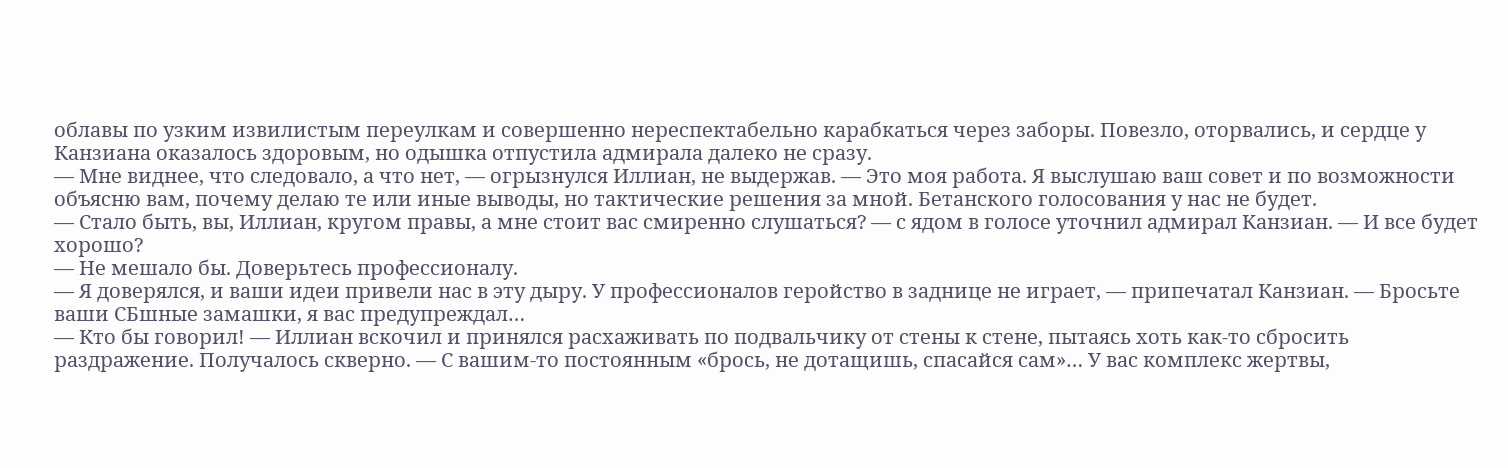облавы по узким извилистым переулкам и совершенно нереспектабельно карабкаться через заборы. Повезло, оторвались, и сердце у Канзиана оказалось здоровым, но одышка отпустила адмирала далеко не сразу.
— Мне виднее, что следовало, а что нет, — огрызнулся Иллиан, не выдержав. — Это моя работа. Я выслушаю ваш совет и по возможности объясню вам, почему делаю те или иные выводы, но тактические решения за мной. Бетанского голосования у нас не будет.
— Стало быть, вы, Иллиан, кругом правы, а мне стоит вас смиренно слушаться? — с ядом в голосе уточнил адмирал Канзиан. — И все будет хорошо?
— Не мешало бы. Доверьтесь профессионалу.
— Я доверялся, и ваши идеи привели нас в эту дыру. У профессионалов геройство в заднице не играет, — припечатал Канзиан. — Бросьте ваши СБшные замашки, я вас предупреждал…
— Кто бы говорил! — Иллиан вскочил и принялся расхаживать по подвальчику от стены к стене, пытаясь хоть как-то сбросить раздражение. Получалось скверно. — С вашим-то постоянным «брось, не дотащишь, спасайся сам»… У вас комплекс жертвы,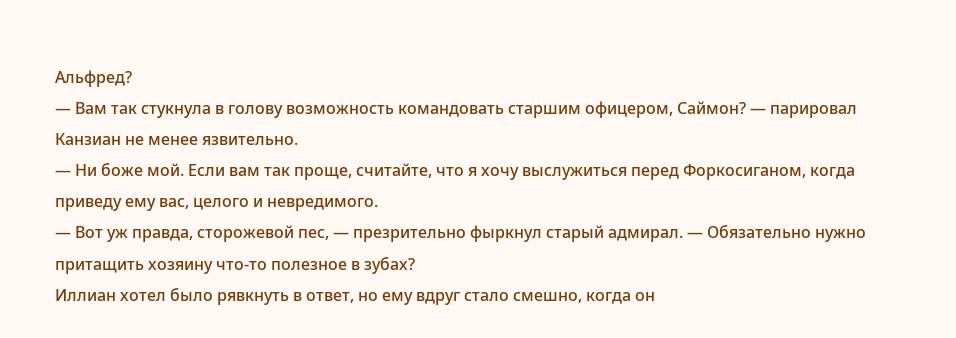Альфред?
— Вам так стукнула в голову возможность командовать старшим офицером, Саймон? — парировал Канзиан не менее язвительно.
— Ни боже мой. Если вам так проще, считайте, что я хочу выслужиться перед Форкосиганом, когда приведу ему вас, целого и невредимого.
— Вот уж правда, сторожевой пес, — презрительно фыркнул старый адмирал. — Обязательно нужно притащить хозяину что-то полезное в зубах?
Иллиан хотел было рявкнуть в ответ, но ему вдруг стало смешно, когда он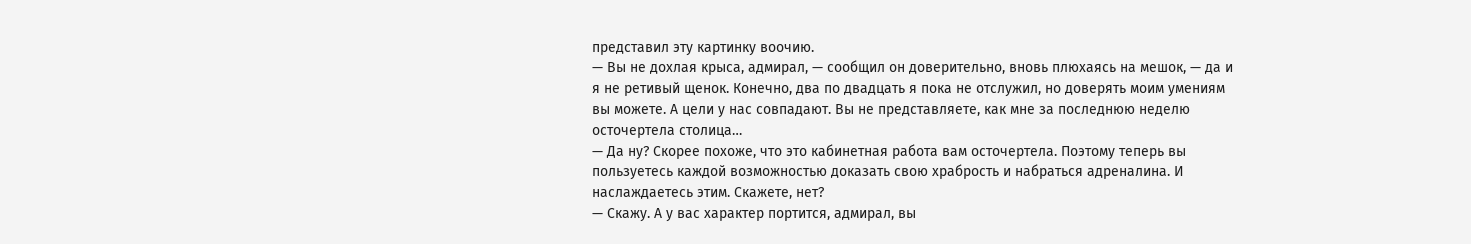представил эту картинку воочию.
— Вы не дохлая крыса, адмирал, — сообщил он доверительно, вновь плюхаясь на мешок, — да и я не ретивый щенок. Конечно, два по двадцать я пока не отслужил, но доверять моим умениям вы можете. А цели у нас совпадают. Вы не представляете, как мне за последнюю неделю осточертела столица…
— Да ну? Скорее похоже, что это кабинетная работа вам осточертела. Поэтому теперь вы пользуетесь каждой возможностью доказать свою храбрость и набраться адреналина. И наслаждаетесь этим. Скажете, нет?
— Скажу. А у вас характер портится, адмирал, вы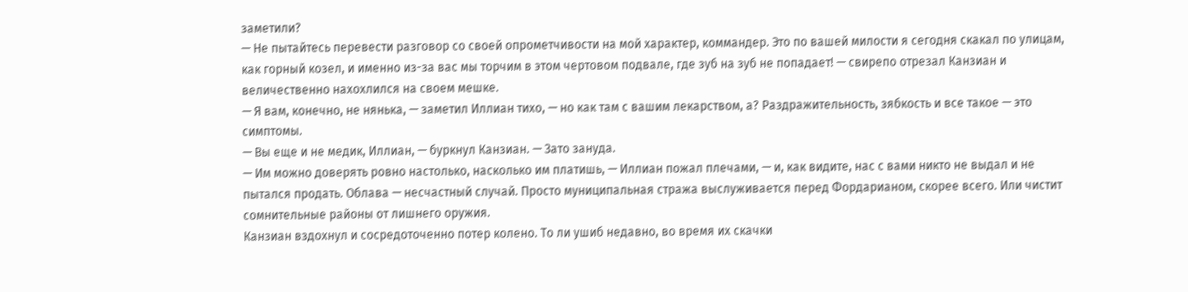заметили?
— Не пытайтесь перевести разговор со своей опрометчивости на мой характер, коммандер. Это по вашей милости я сегодня скакал по улицам, как горный козел, и именно из-за вас мы торчим в этом чертовом подвале, где зуб на зуб не попадает! — свирепо отрезал Канзиан и величественно нахохлился на своем мешке.
— Я вам, конечно, не нянька, — заметил Иллиан тихо, — но как там с вашим лекарством, а? Раздражительность, зябкость и все такое — это симптомы.
— Вы еще и не медик, Иллиан, — буркнул Канзиан. — Зато зануда.
— Им можно доверять ровно настолько, насколько им платишь, — Иллиан пожал плечами, — и, как видите, нас с вами никто не выдал и не пытался продать. Облава — несчастный случай. Просто муниципальная стража выслуживается перед Фордарианом, скорее всего. Или чистит сомнительные районы от лишнего оружия.
Канзиан вздохнул и сосредоточенно потер колено. То ли ушиб недавно, во время их скачки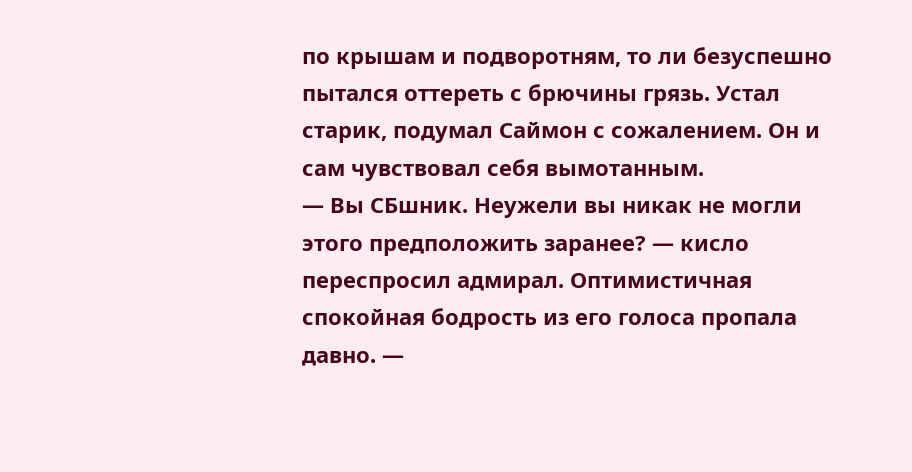по крышам и подворотням, то ли безуспешно пытался оттереть с брючины грязь. Устал старик, подумал Саймон с сожалением. Он и сам чувствовал себя вымотанным.
— Вы СБшник. Неужели вы никак не могли этого предположить заранее? — кисло переспросил адмирал. Оптимистичная спокойная бодрость из его голоса пропала давно. —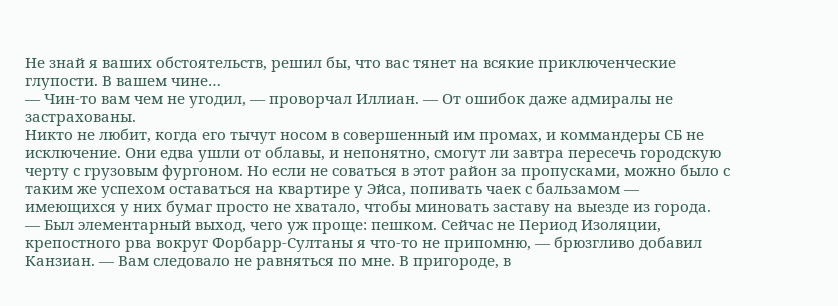Не знай я ваших обстоятельств, решил бы, что вас тянет на всякие приключенческие глупости. В вашем чине…
— Чин-то вам чем не угодил, — проворчал Иллиан. — От ошибок даже адмиралы не застрахованы.
Никто не любит, когда его тычут носом в совершенный им промах, и коммандеры СБ не исключение. Они едва ушли от облавы, и непонятно, смогут ли завтра пересечь городскую черту с грузовым фургоном. Но если не соваться в этот район за пропусками, можно было с таким же успехом оставаться на квартире у Эйса, попивать чаек с бальзамом — имеющихся у них бумаг просто не хватало, чтобы миновать заставу на выезде из города.
— Был элементарный выход, чего уж проще: пешком. Сейчас не Период Изоляции, крепостного рва вокруг Форбарр-Султаны я что-то не припомню, — брюзгливо добавил Канзиан. — Вам следовало не равняться по мне. В пригороде, в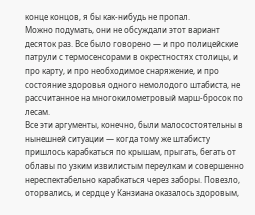конце концов, я бы как-нибудь не пропал.
Можно подумать, они не обсуждали этот вариант десяток раз. Все было говорено — и про полицейские патрули с термосенсорами в окрестностях столицы, и про карту, и про необходимое снаряжение, и про состояние здоровья одного немолодого штабиста, не рассчитанное на многокилометровый марш-бросок по лесам.
Все эти аргументы, конечно, были малосостоятельны в нынешней ситуации — когда тому же штабисту пришлось карабкаться по крышам, прыгать, бегать от облавы по узким извилистым переулкам и совершенно нереспектабельно карабкаться через заборы. Повезло, оторвались, и сердце у Канзиана оказалось здоровым,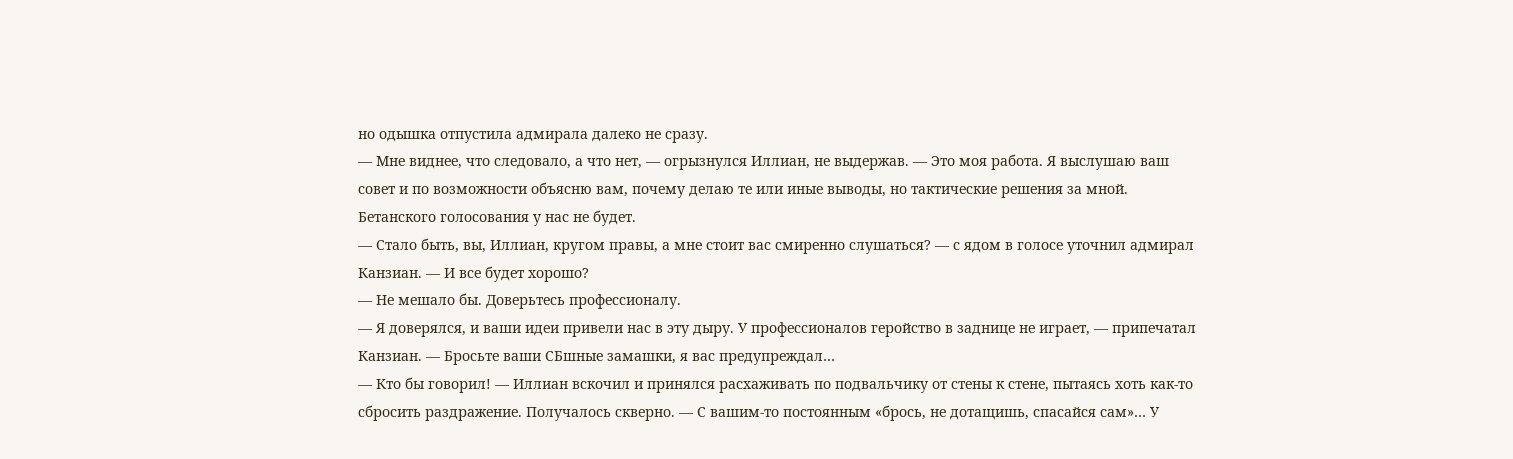но одышка отпустила адмирала далеко не сразу.
— Мне виднее, что следовало, а что нет, — огрызнулся Иллиан, не выдержав. — Это моя работа. Я выслушаю ваш совет и по возможности объясню вам, почему делаю те или иные выводы, но тактические решения за мной. Бетанского голосования у нас не будет.
— Стало быть, вы, Иллиан, кругом правы, а мне стоит вас смиренно слушаться? — с ядом в голосе уточнил адмирал Канзиан. — И все будет хорошо?
— Не мешало бы. Доверьтесь профессионалу.
— Я доверялся, и ваши идеи привели нас в эту дыру. У профессионалов геройство в заднице не играет, — припечатал Канзиан. — Бросьте ваши СБшные замашки, я вас предупреждал…
— Кто бы говорил! — Иллиан вскочил и принялся расхаживать по подвальчику от стены к стене, пытаясь хоть как-то сбросить раздражение. Получалось скверно. — С вашим-то постоянным «брось, не дотащишь, спасайся сам»… У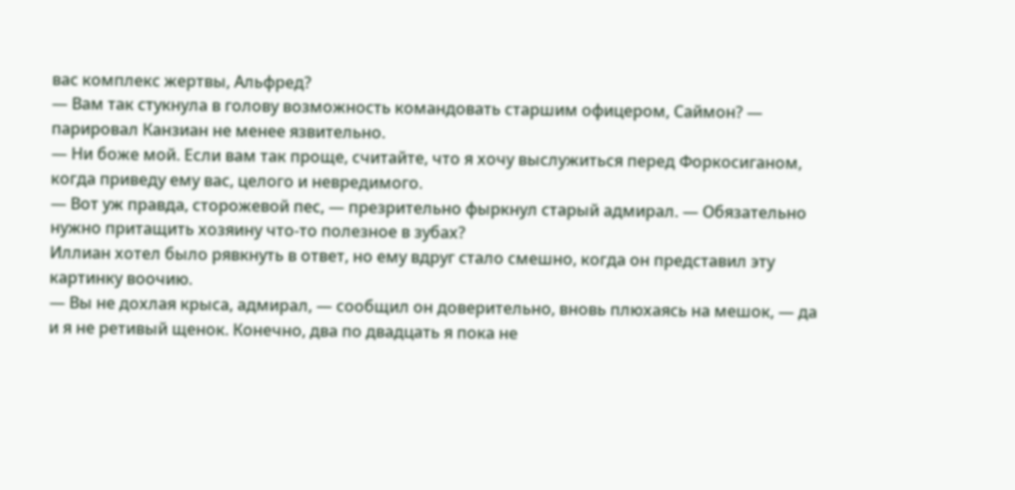вас комплекс жертвы, Альфред?
— Вам так стукнула в голову возможность командовать старшим офицером, Саймон? — парировал Канзиан не менее язвительно.
— Ни боже мой. Если вам так проще, считайте, что я хочу выслужиться перед Форкосиганом, когда приведу ему вас, целого и невредимого.
— Вот уж правда, сторожевой пес, — презрительно фыркнул старый адмирал. — Обязательно нужно притащить хозяину что-то полезное в зубах?
Иллиан хотел было рявкнуть в ответ, но ему вдруг стало смешно, когда он представил эту картинку воочию.
— Вы не дохлая крыса, адмирал, — сообщил он доверительно, вновь плюхаясь на мешок, — да и я не ретивый щенок. Конечно, два по двадцать я пока не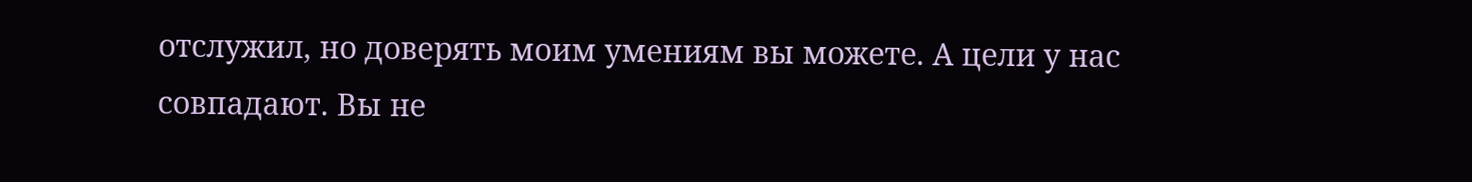отслужил, но доверять моим умениям вы можете. А цели у нас совпадают. Вы не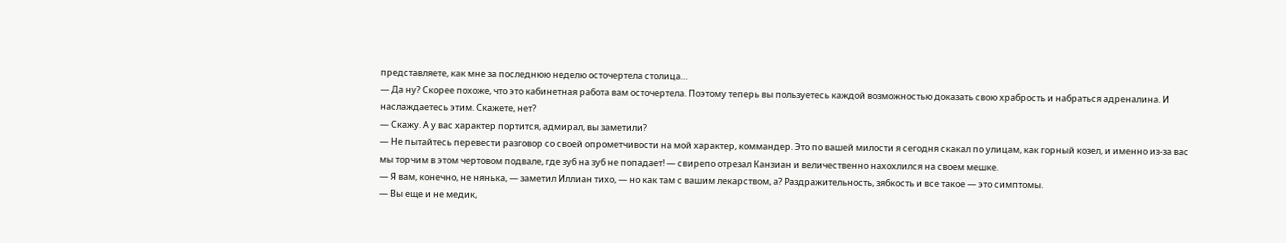представляете, как мне за последнюю неделю осточертела столица…
— Да ну? Скорее похоже, что это кабинетная работа вам осточертела. Поэтому теперь вы пользуетесь каждой возможностью доказать свою храбрость и набраться адреналина. И наслаждаетесь этим. Скажете, нет?
— Скажу. А у вас характер портится, адмирал, вы заметили?
— Не пытайтесь перевести разговор со своей опрометчивости на мой характер, коммандер. Это по вашей милости я сегодня скакал по улицам, как горный козел, и именно из-за вас мы торчим в этом чертовом подвале, где зуб на зуб не попадает! — свирепо отрезал Канзиан и величественно нахохлился на своем мешке.
— Я вам, конечно, не нянька, — заметил Иллиан тихо, — но как там с вашим лекарством, а? Раздражительность, зябкость и все такое — это симптомы.
— Вы еще и не медик,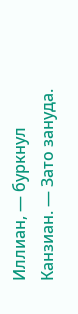Иллиан, — буркнул Канзиан. — Зато зануда.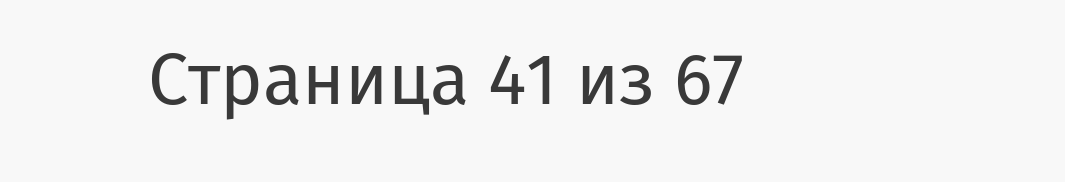Страница 41 из 67